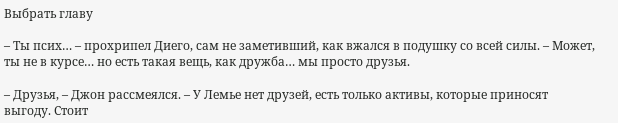Выбрать главу

– Ты псих… – прохрипел Диего, сам не заметивший, как вжался в подушку со всей силы. – Может, ты не в курсе… но есть такая вещь, как дружба… мы просто друзья.

– Друзья, – Джон рассмеялся. – У Лемье нет друзей, есть только активы, которые приносят выгоду. Стоит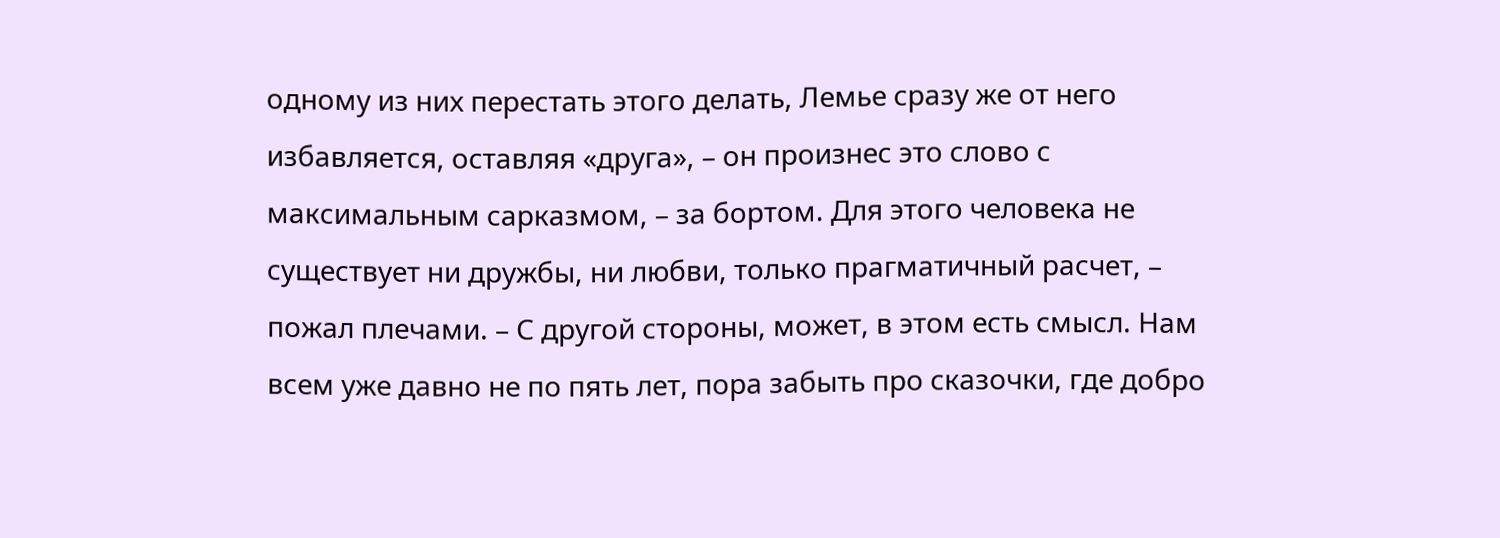одному из них перестать этого делать, Лемье сразу же от него избавляется, оставляя «друга», – он произнес это слово с максимальным сарказмом, – за бортом. Для этого человека не существует ни дружбы, ни любви, только прагматичный расчет, – пожал плечами. – С другой стороны, может, в этом есть смысл. Нам всем уже давно не по пять лет, пора забыть про сказочки, где добро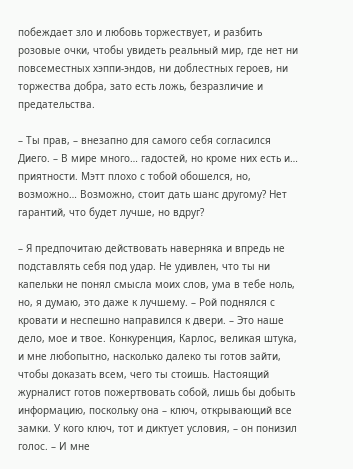побеждает зло и любовь торжествует, и разбить розовые очки, чтобы увидеть реальный мир, где нет ни повсеместных хэппи-эндов, ни доблестных героев, ни торжества добра, зато есть ложь, безразличие и предательства.

– Ты прав, – внезапно для самого себя согласился Диего. – В мире много… гадостей, но кроме них есть и… приятности. Мэтт плохо с тобой обошелся, но, возможно… Возможно, стоит дать шанс другому? Нет гарантий, что будет лучше, но вдруг?

– Я предпочитаю действовать наверняка и впредь не подставлять себя под удар. Не удивлен, что ты ни капельки не понял смысла моих слов, ума в тебе ноль, но, я думаю, это даже к лучшему. – Рой поднялся с кровати и неспешно направился к двери. – Это наше дело, мое и твое. Конкуренция, Карлос, великая штука, и мне любопытно, насколько далеко ты готов зайти, чтобы доказать всем, чего ты стоишь. Настоящий журналист готов пожертвовать собой, лишь бы добыть информацию, поскольку она – ключ, открывающий все замки. У кого ключ, тот и диктует условия, – он понизил голос. – И мне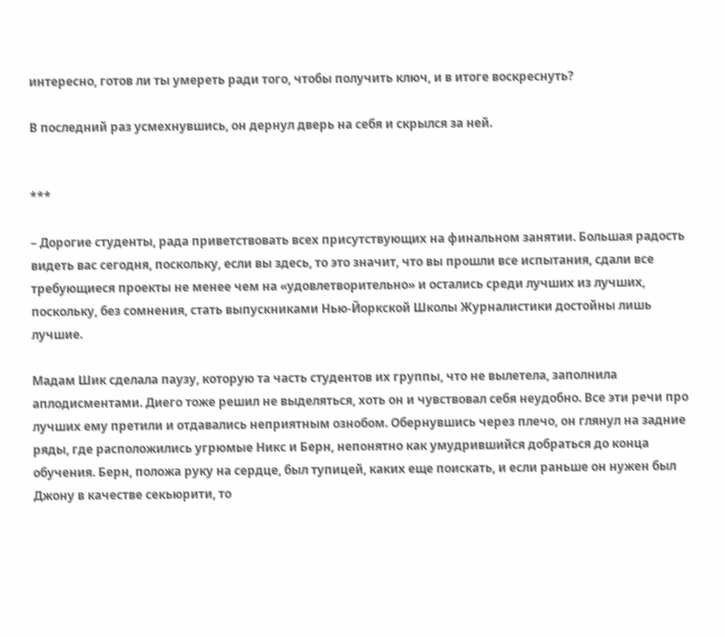интересно, готов ли ты умереть ради того, чтобы получить ключ, и в итоге воскреснуть?

В последний раз усмехнувшись, он дернул дверь на себя и скрылся за ней.


***

– Дорогие студенты, рада приветствовать всех присутствующих на финальном занятии. Большая радость видеть вас сегодня, поскольку, если вы здесь, то это значит, что вы прошли все испытания, сдали все требующиеся проекты не менее чем на «удовлетворительно» и остались среди лучших из лучших, поскольку, без сомнения, стать выпускниками Нью-Йоркской Школы Журналистики достойны лишь лучшие.

Мадам Шик сделала паузу, которую та часть студентов их группы, что не вылетела, заполнила аплодисментами. Диего тоже решил не выделяться, хоть он и чувствовал себя неудобно. Все эти речи про лучших ему претили и отдавались неприятным ознобом. Обернувшись через плечо, он глянул на задние ряды, где расположились угрюмые Никс и Берн, непонятно как умудрившийся добраться до конца обучения. Берн, положа руку на сердце, был тупицей, каких еще поискать, и если раньше он нужен был Джону в качестве секьюрити, то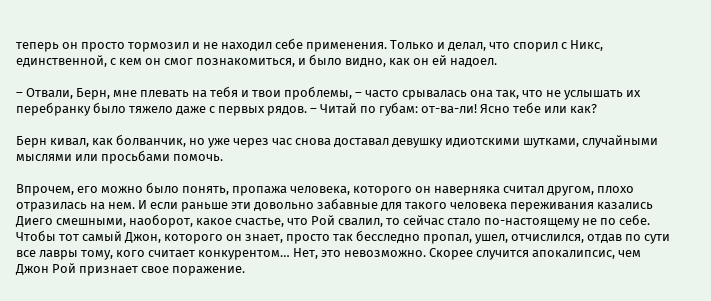теперь он просто тормозил и не находил себе применения. Только и делал, что спорил с Никс, единственной, с кем он смог познакомиться, и было видно, как он ей надоел.

– Отвали, Берн, мне плевать на тебя и твои проблемы, – часто срывалась она так, что не услышать их перебранку было тяжело даже с первых рядов. – Читай по губам: от-ва-ли! Ясно тебе или как?

Берн кивал, как болванчик, но уже через час снова доставал девушку идиотскими шутками, случайными мыслями или просьбами помочь.

Впрочем, его можно было понять, пропажа человека, которого он наверняка считал другом, плохо отразилась на нем. И если раньше эти довольно забавные для такого человека переживания казались Диего смешными, наоборот, какое счастье, что Рой свалил, то сейчас стало по-настоящему не по себе. Чтобы тот самый Джон, которого он знает, просто так бесследно пропал, ушел, отчислился, отдав по сути все лавры тому, кого считает конкурентом… Нет, это невозможно. Скорее случится апокалипсис, чем Джон Рой признает свое поражение.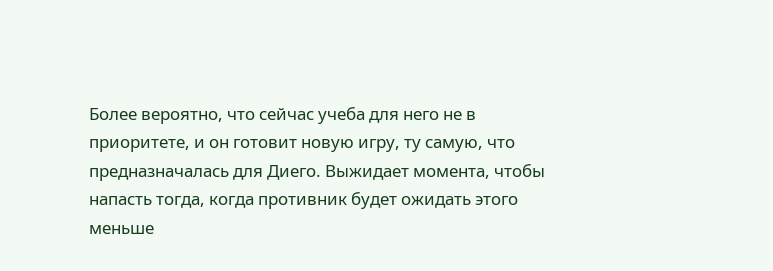Более вероятно, что сейчас учеба для него не в приоритете, и он готовит новую игру, ту самую, что предназначалась для Диего. Выжидает момента, чтобы напасть тогда, когда противник будет ожидать этого меньше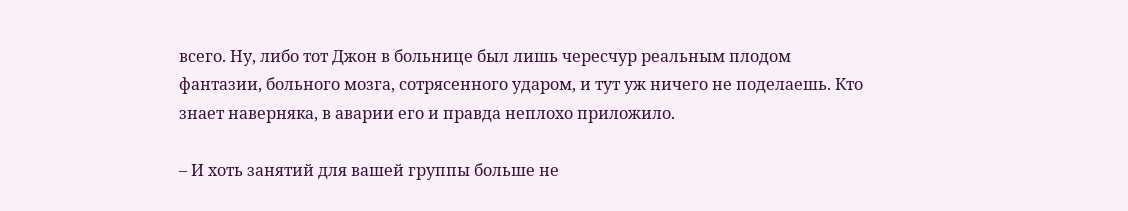всего. Ну, либо тот Джон в больнице был лишь чересчур реальным плодом фантазии, больного мозга, сотрясенного ударом, и тут уж ничего не поделаешь. Кто знает наверняка, в аварии его и правда неплохо приложило.

– И хоть занятий для вашей группы больше не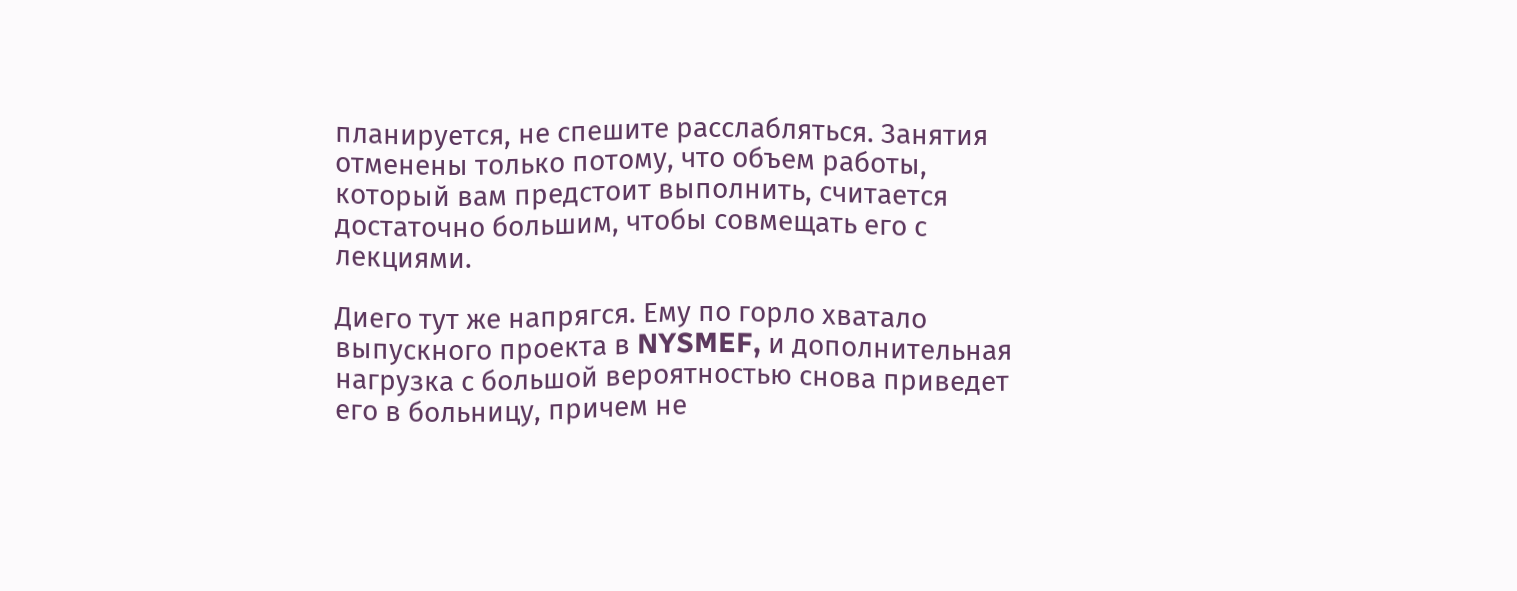планируется, не спешите расслабляться. Занятия отменены только потому, что объем работы, который вам предстоит выполнить, считается достаточно большим, чтобы совмещать его с лекциями.

Диего тут же напрягся. Ему по горло хватало выпускного проекта в NYSMEF, и дополнительная нагрузка с большой вероятностью снова приведет его в больницу, причем не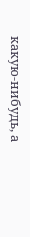какую-нибудь, а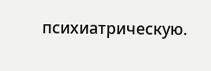психиатрическую.